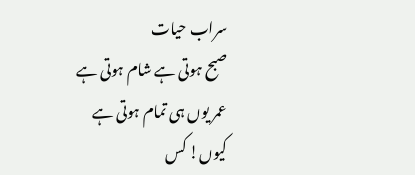سراب حیات
صبح ہوتی ہے شام ہوتی ہے
عمر یوں ہی تمام ہوتی ہے
کیوں! کس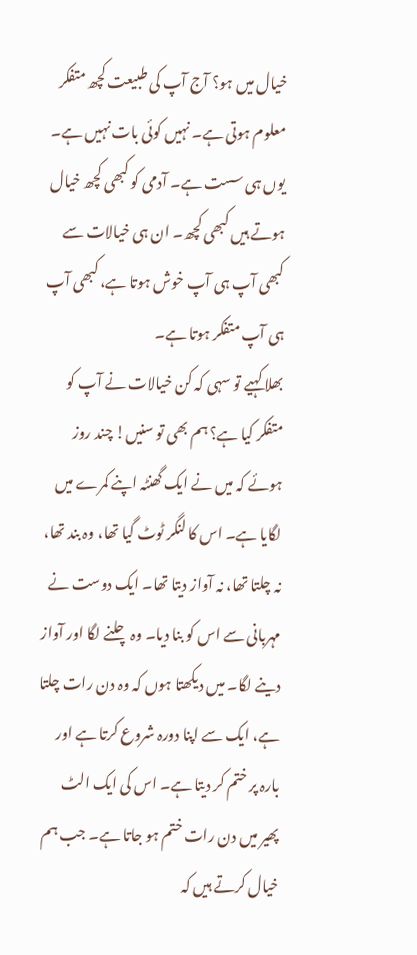خیال میں ہو؟ آج آپ کی طبیعت کچھ متفکر معلوم ہوتی ہے۔ نہیں کوئی بات نہیں ہے۔ یوں ہی سست ہے۔ آدمی کو کبھی کچھ خیال ہوتے ہیں کبھی کچھ۔ ان ہی خیالات سے کبھی آپ ہی آپ خوش ہوتا ہے، کبھی آپ ہی آپ متفکر ہوتا ہے۔
بھلا کہیے تو سہی کہ کن خیالات نے آپ کو متفکر کیا ہے؟ ہم بھی تو سنیں! چند روز ہوئے کہ میں نے ایک گھنٹہ اپنے کمرے میں لگایا ہے۔ اس کا لنگر ٹوٹ گیا تھا، وہ بند تھا، نہ چلتا تھا، نہ آواز دیتا تھا۔ ایک دوست نے مہربانی سے اس کو بنا دیا۔ وہ چلنے لگا اور آواز دینے لگا۔ میں دیکھتا ہوں کہ وہ دن رات چلتا ہے، ایک سے اپنا دورہ شروع کرتا ہے اور بارہ پر ختم کر دیتا ہے۔ اس کی ایک الٹ پھیر میں دن رات ختم ہو جاتا ہے۔ جب ہم خیال کرتے ہیں کہ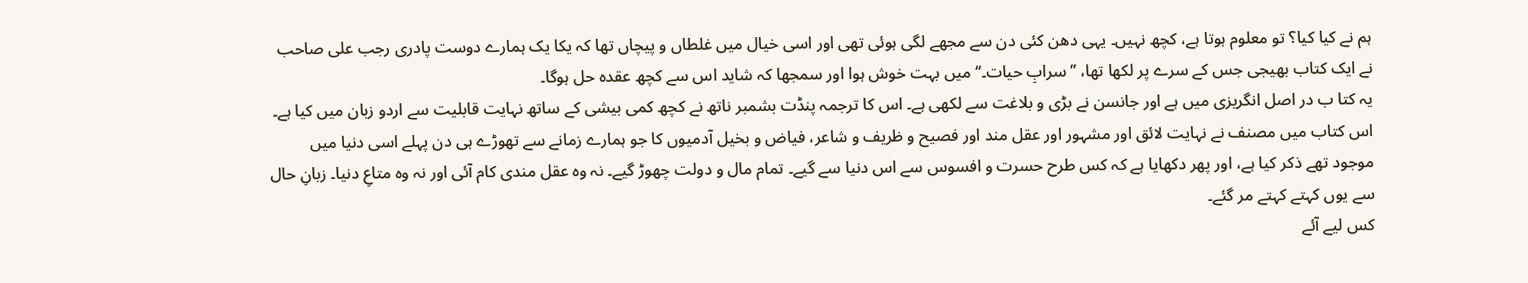ہم نے کیا کیا؟ تو معلوم ہوتا ہے، کچھ نہیں۔ یہی دھن کئی دن سے مجھے لگی ہوئی تھی اور اسی خیال میں غلطاں و پیچاں تھا کہ یکا یک ہمارے دوست پادری رجب علی صاحب نے ایک کتاب بھیجی جس کے سرے پر لکھا تھا، ’’سرابِ حیات۔‘‘ میں بہت خوش ہوا اور سمجھا کہ شاید اس سے کچھ عقدہ حل ہوگا۔
یہ کتا ب در اصل انگریزی میں ہے اور جانسن نے بڑی و بلاغت سے لکھی ہے۔ اس کا ترجمہ پنڈت بشمبر ناتھ نے کچھ کمی بیشی کے ساتھ نہایت قابلیت سے اردو زبان میں کیا ہے۔ اس کتاب میں مصنف نے نہایت لائق اور مشہور اور عقل مند اور فصیح و ظریف و شاعر، فیاض و بخیل آدمیوں کا جو ہمارے زمانے سے تھوڑے ہی دن پہلے اسی دنیا میں موجود تھے ذکر کیا ہے، اور پھر دکھایا ہے کہ کس طرح حسرت و افسوس سے اس دنیا سے گیے۔ تمام مال و دولت چھوڑ گیے۔ نہ وہ عقل مندی کام آئی اور نہ وہ متاعِ دنیا۔ زبانِ حال سے یوں کہتے کہتے مر گئے۔
کس لیے آئے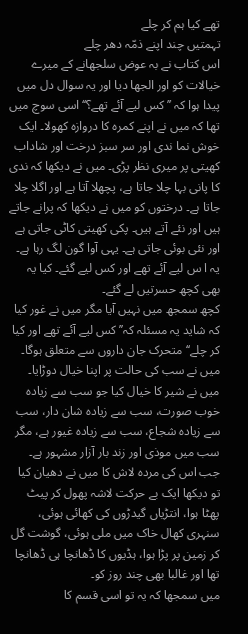تھے کیا ہم کر چلے
تہمتیں چند اپنے ذمّہ دھر چلے
اس کتاب نے بہ عوض سلجھانے کے میرے خیالات کو اور الجھا دیا اور یہ سوال دل میں پیدا ہوا کہ ’’کس لیے آئے تھے؟‘‘ اسی سوچ میں تھا کہ میں نے اپنے کمرہ کا دروازہ کھولا۔ ایک خوش نما ندی اور سر سبز درخت اور شاداب کھیتی پر میری نظر پڑی۔ میں نے دیکھا کہ ندی کا پانی بہا چلا جاتا ہے، پچھلا آتا ہے اور اگلا چلا جاتا ہے۔ درختوں کو میں نے دیکھا کہ پرانے جاتے ہیں اور نئے آتے ہیں۔ پکی کھیتی کاٹی جاتی ہے اور نئی بوئی جاتی ہے۔ یہی آوا گون لگ رہا ہے۔ یہ ا س لیے آئے تھے اور کس لیے گئے۔ کیا یہ بھی کچھ حسرتیں لے گئے۔
کچھ سمجھ میں نہیں آیا مگر میں نے غور کیا کہ شاید یہ مسئلہ کہ’’کس لیے آئے تھے اور کیا کر چلے‘‘ متحرک جان داروں سے متعلق ہوگا۔ میں نے سب کی حالت پر اپنا خیال دوڑایا۔ میں نے شیر کا خیال کیا جو سب سے زیادہ خوب صورت، سب سے زیادہ شان دار، سب سے زیادہ شجاع، سب سے زیادہ غیور ہے، مگر سب میں موذی اور زند بار آزار مشہور ہے۔ جب اس کی مردہ لاش کا میں نے دھیان کیا تو دیکھا ایک بے حرکت لاشہ پھول کر پیٹ پھٹا ہوا، انتڑیاں گیدڑوں کی کھائی ہوئی، سنہری کھال خاک میں ملی ہوئی، گوشت گل کر زمین پر پڑا ہوا، ہڈیوں کا ڈھانچا ہی ڈھانچا تھا اور غالبا بھی چند روز کو۔
میں سمجھا کہ یہ تو اسی قسم کا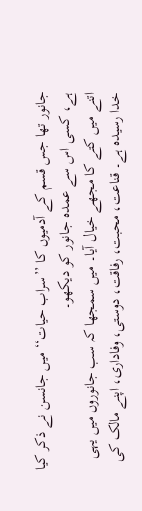جانور تھا جس قسم کے آدمیوں کا ’’سراب حیات‘‘ میں جانسن نے ذکر کیا ہے، کسی اس سے عمدہ جانور کو دیکھو۔
اتنے میں کتے کا مجھے خیال آیا۔ میں سمجھا کہ سب جانوروں میں یہی خدا رسیدہ ہے۔ قناعت، محبت، رفاقت، دوستی، وفاداری، اپنے مالک کی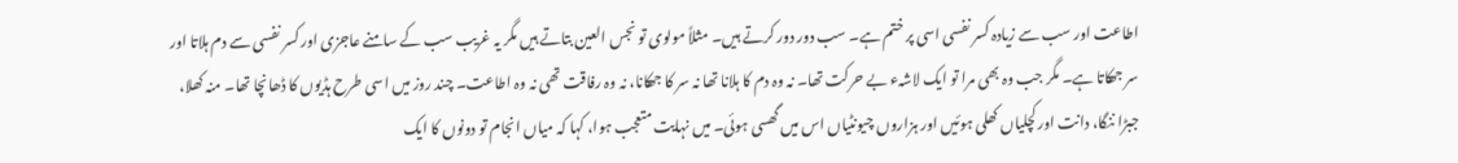اطاعت اور سب سے زیادہ کسر نفسی اسی پر ختم ہے۔ سب دور دور کرتے ہیں۔ مثلاً مولوی تو نجس العین بتاتے ہیں مگر یہ غریب سب کے سامنے عاجزی اور کسر نفسی سے دم ہلاتا اور سر جھکاتا ہے۔ مگر جب وہ بھی مرا تو ایک لاشہء بے حرکت تھا۔ نہ وہ دم کا ہلانا تھا نہ سر کا جھکانا، نہ وہ رفاقت تھی نہ وہ اطاعت۔ چند روز میں اسی طرح ہڈیوں کا ڈھانچا تھا۔ منہ کھلا، جبڑا ننگا، دانت اور کچلیاں کھلی ہوئیں اور ہزاروں چیونٹیاں اس میں گھسی ہوئی۔ میں نہایت متعجب ہوا، کہا کہ میاں انجام تو دونوں کا ایک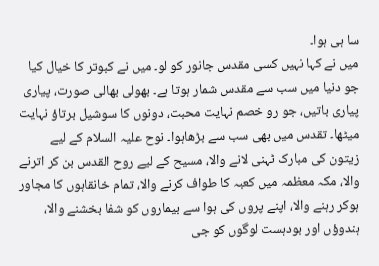سا ہی ہوا۔
میں نے کہا نہیں کسی مقدس جانور کو لو۔ میں نے کبوتر کا خیال کیا جو دنیا میں سب سے مقدس شمار ہوتا ہے۔ بھولی بھالی صورت، پیاری پیاری باتیں، جو رو خصم نہایت محبت، دونوں کا سوشیل برتاؤ نہایت میٹھا۔ تقدس میں بھی سب سے بڑھاہوا۔ نوح علیہ السلام کے لیے زیتون کی مبارک ٹہنی لانے والا، مسیح کے لیے روح القدس بن کر اترنے والا، مکہ معظمہ میں کعبہ کا طواف کرنے والا، تمام خانقاہوں کا مجاور ہوکر رہنے والا، اپنے پروں کی ہوا سے بیماروں کو شفا بخشنے والا، ہندوؤں اور بودہست لوگوں کو جی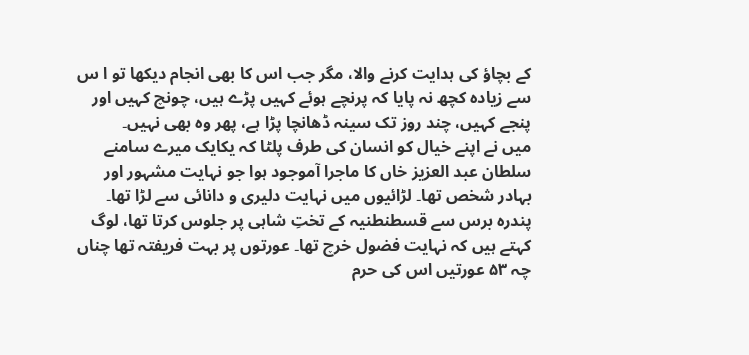کے بچاؤ کی ہدایت کرنے والا، مگر جب اس کا بھی انجام دیکھا تو ا س سے زیادہ کچھ نہ پایا کہ پرنچے ہوئے کہیں پڑے ہیں، چونچ کہیں اور پنجے کہیں، چند روز تک سینہ ڈھانچا پڑا ہے، پھر وہ بھی نہیں۔
میں نے اپنے خیال کو انسان کی طرف پلٹا کہ یکایک میرے سامنے سلطان عبد العزیز خاں کا ماجرا آموجود ہوا جو نہایت مشہور اور بہادر شخص تھا۔ لڑائیوں میں نہایت دلیری و دانائی سے لڑا تھا۔ پندرہ برس سے قسطنطنیہ کے تختِ شاہی پر جلوس کرتا تھا، لوگ کہتے ہیں کہ نہایت فضول خرچ تھا۔ عورتوں پر بہت فریفتہ تھا چناں چہ ۵۳ عورتیں اس کی حرم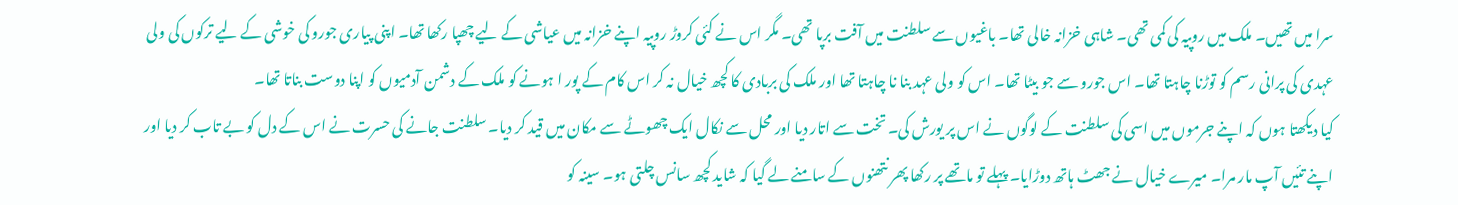سرا میں تھیں۔ ملک میں روپیہ کی کمی تھی۔ شاہی خزانہ خالی تھا۔ باغیوں سے سلطنت میں آفت برپا تھی۔ مگر اس نے کئی کروڑ روپیہ اپنے خزانہ میں عیاشی کے لیے چھپا رکھا تھا۔ اپنی پیاری جورو کی خوشی کے لیے ترکوں کی ولی عہدی کی پرانی رسم کو توڑنا چاہتا تھا۔ اس جورو سے جو بیٹا تھا۔ اس کو ولی عہد بنا نا چاہتا تھا اور ملک کی بربادی کا کچھ خیال نہ کر اس کام کے پور ا ہونے کو ملک کے دشمن آدمیوں کو اپنا دوست بناتا تھا۔
کیا دیکھتا ہوں کہ اپنے جرموں میں اسی کی سلطنت کے لوگوں نے اس پر یورش کی۔ تخت سے اتار دیا اور محل سے نکال ایک چھوٹے سے مکان میں قید کر دیا۔ سلطنت جانے کی حسرت نے اس کے دل کو بے تاب کر دیا اور اپنے تئیں آپ مار مرا۔ میرے خیال نے جھٹ ہاتھ دوڑایا۔ پہلے تو ماتھے پر رکھا پھر نتھنوں کے سامنے لے گیا کہ شاید کچھ سانس چلتی ہو۔ سینہ کو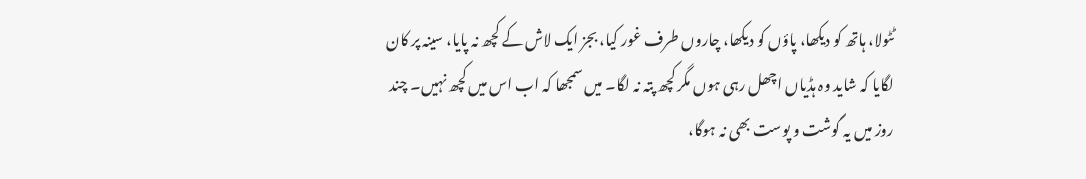ٹٹولا، ہاتھ کو دیکھا، پاؤں کو دیکھا، چاروں طرف غور کیا، بجز ایک لاش کے کچھ نہ پایا، سینہ پر کان لگایا کہ شاید وہ ہڈیاں اچھل رہی ہوں مگر کچھ پتہ نہ لگا۔ میں سمجھا کہ اب اس میں کچھ نہیں۔ چند روز میں یہ گوشت و پوست بھی نہ ہوگا،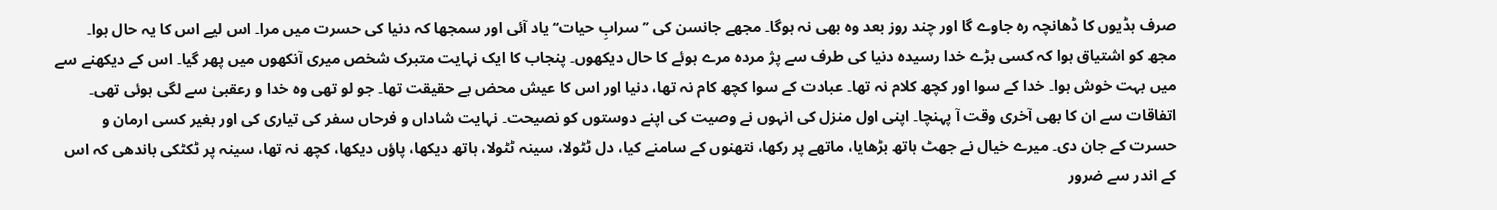صرف ہڈیوں کا ڈھانچہ رہ جاوے گا اور چند روز بعد وہ بھی نہ ہوگا۔ مجھے جانسن کی ’’سرابِ حیات‘‘ یاد آئی اور سمجھا کہ دنیا کی حسرت میں مرا۔ اس لیے اس کا یہ حال ہوا۔
مجھ کو اشتیاق ہوا کہ کسی بڑے خدا رسیدہ دنیا کی طرف سے پژ مردہ مرے ہوئے کا حال دیکھوں۔ پنجاب کا ایک نہایت متبرک شخص میری آنکھوں میں پھر گیا۔ اس کے دیکھنے سے میں بہت خوش ہوا۔ خدا کے سوا اور کچھ کلام نہ تھا۔ عبادت کے سوا کچھ کام نہ تھا، دنیا اور اس کا عیش محض بے حقیقت تھا۔ جو لو تھی وہ خدا و رعقبیٰ سے لگی ہوئی تھی۔ اتفاقات سے ان کا بھی آخری وقت آ پہنچا۔ اپنی اول منزل کی انہوں نے وصیت کی اپنے دوستوں کو نصیحت۔ نہایت شاداں و فرحاں سفر کی تیاری کی اور بغیر کسی ارمان و حسرت کے جان دی۔ میرے خیال نے جھٹ ہاتھ بڑھایا، ماتھے پر رکھا، نتھنوں کے سامنے کیا، دل ٹٹولا، سینہ ٹٹولا، ہاتھ دیکھا، پاؤں دیکھا، کچھ نہ تھا، سینہ پر ٹکٹکی باندھی کہ اس کے اندر سے ضرور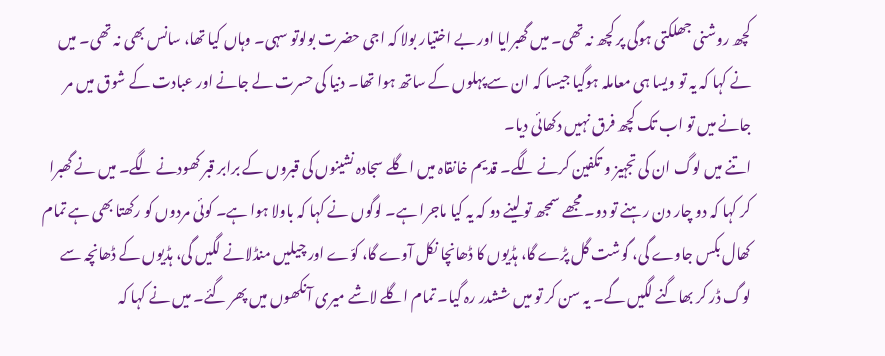کچھ روشنی جھلکتی ہوگی پر کچھ نہ تھی۔ میں گھبرایا اور بے اختیار بولا کہ اجی حضرت بولوتو سہی۔ وہاں کیا تھا، سانس بھی نہ تھی۔ میں نے کہا کہ یہ تو ویسا ہی معاملہ ہوگیا جیسا کہ ان سے پہلوں کے ساتھ ہوا تھا۔ دنیا کی حسرت لے جانے اور عبادت کے شوق میں مر جانے میں تو اب تک کچھ فرق نہیں دکھائی دیا۔
اتنے میں لوگ ان کی تجہیز و تکفین کرنے لگے۔ قدیم خانقاہ میں اگلے سجادہ نشینوں کی قبروں کے برابر قبر کھودنے لگے۔ میں نے گھبرا کر کہا کہ دو چار دن رہنے تو دو۔ مجھے سمجھ تو لینے دو کہ یہ کیا ماجرا ہے۔ لوگوں نے کہا کہ باولا ہوا ہے۔ کوئی مردوں کو رکھتا بھی ہے تمام کھال بکس جاوے گی، گوشت گل پڑے گا، ہڈیوں کا ڈھانچا نکل آوے گا، کوّے اور چیلیں منڈلانے لگیں گی، ہڈیوں کے ڈھانچہ سے لوگ ڈر کر بھاگنے لگیں گے۔ یہ سن کر تو میں ششدر رہ گیا۔ تمام اگلے لاشے میری آنکھوں میں پھر گئے۔ میں نے کہا کہ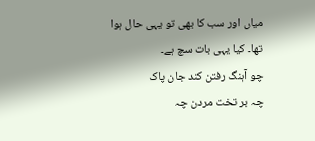میاں اور سب کا بھی تو یہی حال ہوا تھا۔ کیا یہی بات سچ ہے۔
چو آہنگ رفتن کند جان پاک
چہ بر تخت مردن چہ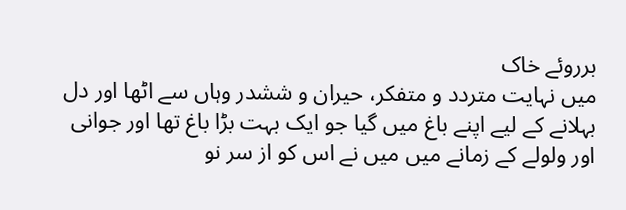برروئے خاک
میں نہایت متردد و متفکر، حیران و ششدر وہاں سے اٹھا اور دل بہلانے کے لیے اپنے باغ میں گیا جو ایک بہت بڑا باغ تھا اور جوانی اور ولولے کے زمانے میں میں نے اس کو از سر نو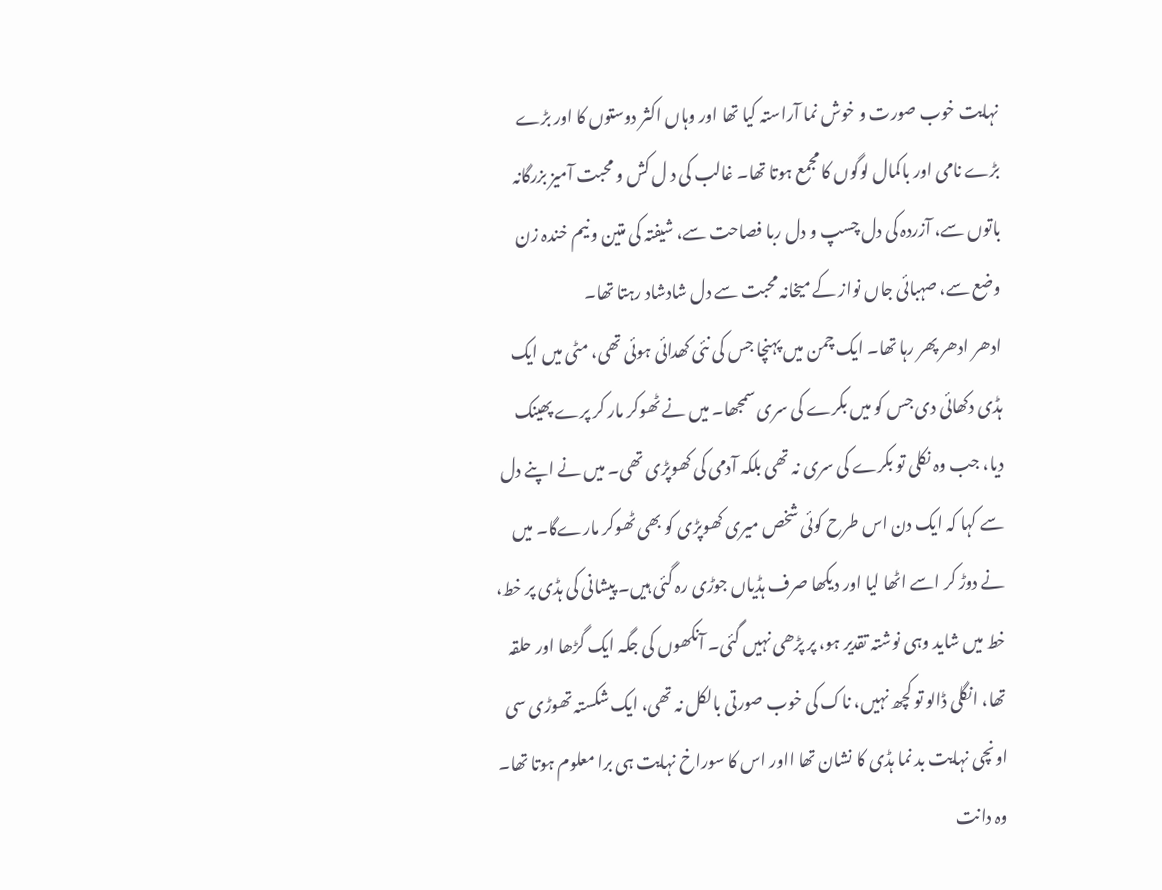نہایت خوب صورت و خوش نما آراستہ کیا تھا اور وہاں اکثر دوستوں کا اور بڑے بڑے نامی اور باکمال لوگوں کا مجمع ہوتا تھا۔ غالب کی د ل کش و محبت آمیز بزرگانہ باتوں سے، آزردہ کی دل چسپ و دل ربا فصاحت سے، شیفتہ کی متین و نیم خندہ زن وضع سے، صہبائی جاں نواز کے میخانہ محبت سے دل شادشاد رہتا تھا۔
ادھر ادھر پھر رہا تھا۔ ایک چمن میں پہنچا جس کی نئی کھدائی ہوئی تھی، مٹی میں ایک ہڈی دکھائی دی جس کو میں بکرے کی سری سمجھا۔ میں نے ٹھوکر مار کر پرے پھینک دیا، جب وہ نکلی تو بکرے کی سری نہ تھی بلکہ آدمی کی کھوپڑی تھی۔ میں نے اپنے دل سے کہا کہ ایک دن اس طرح کوئی شخص میری کھوپڑی کو بھی ٹھوکر مارےگا۔ میں نے دوڑ کر اسے اٹھا لیا اور دیکھا صرف ہڈیاں جوڑی رہ گئی ہیں۔ پیشانی کی ہڈی پر خط، خط میں شاید وہی نوشتہ تقدیر ہو، پر پڑھی نہیں گئی۔ آنکھوں کی جگہ ایک گڑھا اور حلقہ تھا، انگلی ڈالو تو کچھ نہیں، ناک کی خوب صورتی بالکل نہ تھی، ایک شکستہ تھوڑی سی اونچی نہایت بد نما ہڈی کا نشان تھا ااور اس کا سوراخ نہایت ہی برا معلوم ہوتا تھا۔ وہ دانت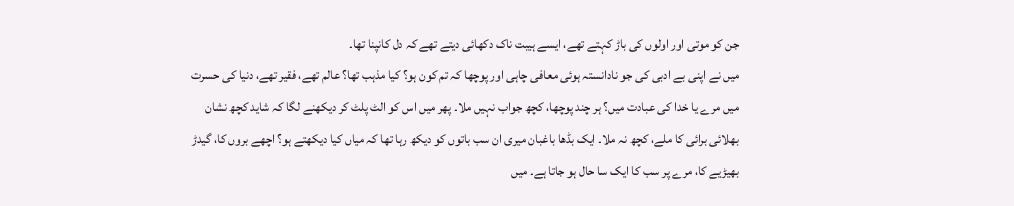جن کو موتی اور اولوں کی باڑ کہتے تھے، ایسے ہیبت ناک دکھائی دیتے تھے کہ دل کانپنا تھا۔
میں نے اپنی بے ادبی کی جو نادانستہ ہوئی معافی چاہی اور پوچھا کہ تم کون ہو؟ کیا مذہب تھا؟ عالم تھے، فقیر تھے، دنیا کی حسرت میں مرے یا خدا کی عبادت میں؟ ہر چند پوچھا، کچھ جواب نہیں ملا۔ پھر میں اس کو الٹ پلٹ کر دیکھنے لگا کہ شاید کچھ نشان بھلائی برائی کا ملے، کچھ نہ ملا۔ ایک بڈھا باغبان میری ان سب باتوں کو دیکھ رہا تھا کہ میاں کیا دیکھتے ہو؟ اچھے بروں کا، گیدڑ بھیڑیے کا، مرے پر سب کا ایک سا حال ہو جاتا ہے۔ میں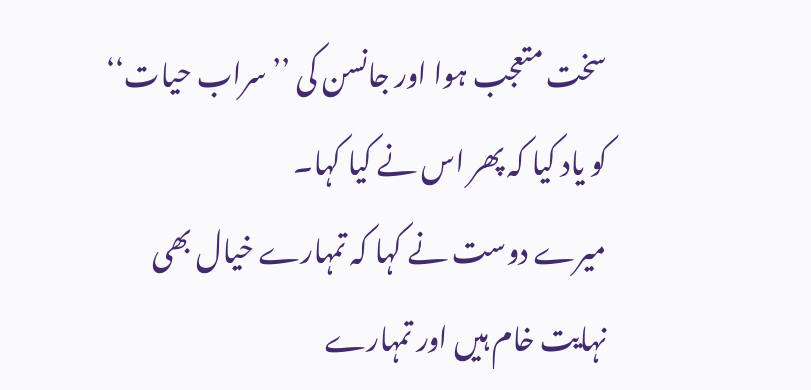سخت متعجب ہوا اور جانسن کی ’’سراب حیات‘‘ کو یاد کیا کہ پھر اس نے کیا کہا۔
میرے دوست نے کہا کہ تمہارے خیال بھی نہایت خام ہیں اور تمہارے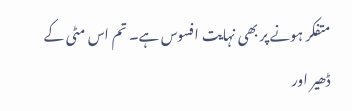متفکر ہونے پر بھی نہایت افسوس ہے۔ تم اس مٹی کے ڈھیر اور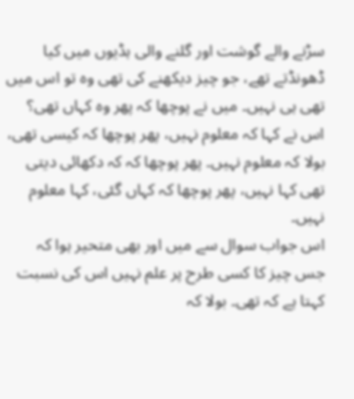سڑنے والے گوشت اور گلنے والی ہڈیوں میں کیا ڈھونڈتے تھے، جو چیز دیکھنے کی تھی وہ تو اس میں تھی ہی نہیں۔ میں نے پوچھا کہ پھر وہ کہاں تھی؟ اس نے کہا کہ معلوم نہیں، پھر پوچھا کہ کیسی تھی، بولا کہ معلوم نہیں۔ پھر پوچھا کہ کہ دکھائی دیتی تھی کہا نہیں، پھر پوچھا کہ کہاں گئی، کہا معلوم نہیں۔
اس جواب سوال سے میں اور بھی متحیر ہوا کہ جس چیز کا کسی طرح پر علم نہیں اس کی نسبت کہتا ہے کہ تھی۔ بولا کہ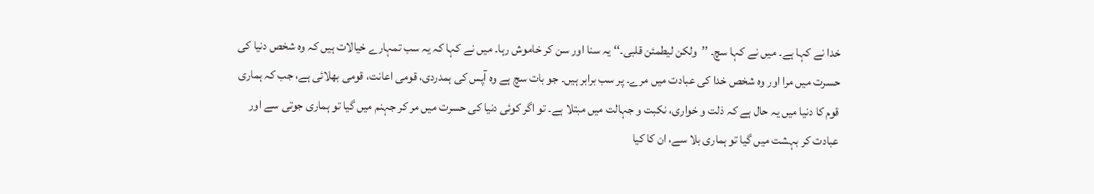خدا نے کہا ہے۔ میں نے کہا سچ۔ ’’ولکن لیطمئن قلبی۔‘‘ یہ سنا اور سن کر خاموش رہا۔ میں نے کہا کہ یہ سب تمہارے خیالات ہیں کہ وہ شخص دنیا کی حسرت میں مرا اور وہ شخص خدا کی عبادت میں مرے۔ پر سب برابر ہیں۔ جو بات سچ ہے وہ آپس کی ہمدردی، قومی اعانت، قومی بھلائی ہے، جب کہ ہماری قوم کا دنیا میں یہ حال ہے کہ ذلت و خواری، نکبت و جہالت میں مبتلا ہے۔ تو اگر کوئی دنیا کی حسرت میں مر کر جہنم میں گیا تو ہماری جوتی سے اور عبادت کر بہشت میں گیا تو ہماری بلا سے، ان کا کیا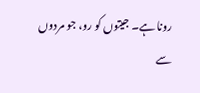رونا ہے۔ جیتوں کو رو، جو مردوں سے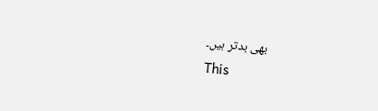بھی بدتر ہیں۔
This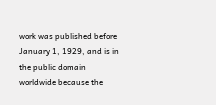work was published before January 1, 1929, and is in the public domain worldwide because the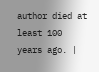author died at least 100 years ago. |